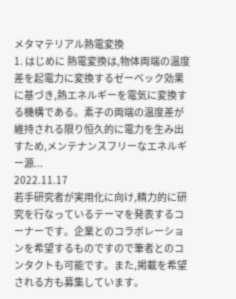メタマテリアル熱電変換
1. はじめに 熱電変換は,物体両端の温度差を起電力に変換するゼーベック効果に基づき,熱エネルギーを電気に変換する機構である。素子の両端の温度差が維持される限り恒久的に電力を生み出すため,メンテナンスフリーなエネルギー源...
2022.11.17
若手研究者が実用化に向け,精力的に研究を行なっているテーマを発表するコーナーです。企業とのコラボレーションを希望するものですので筆者とのコンタクトも可能です。また,掲載を希望される方も募集しています。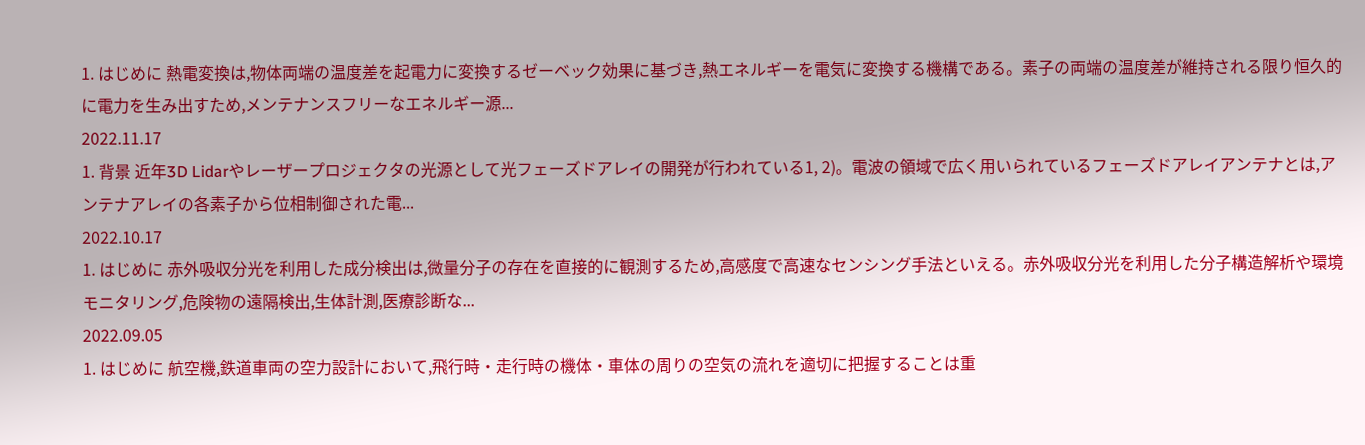1. はじめに 熱電変換は,物体両端の温度差を起電力に変換するゼーベック効果に基づき,熱エネルギーを電気に変換する機構である。素子の両端の温度差が維持される限り恒久的に電力を生み出すため,メンテナンスフリーなエネルギー源...
2022.11.17
1. 背景 近年3D Lidarやレーザープロジェクタの光源として光フェーズドアレイの開発が行われている1, 2)。電波の領域で広く用いられているフェーズドアレイアンテナとは,アンテナアレイの各素子から位相制御された電...
2022.10.17
1. はじめに 赤外吸収分光を利用した成分検出は,微量分子の存在を直接的に観測するため,高感度で高速なセンシング手法といえる。赤外吸収分光を利用した分子構造解析や環境モニタリング,危険物の遠隔検出,生体計測,医療診断な...
2022.09.05
1. はじめに 航空機,鉄道車両の空力設計において,飛行時・走行時の機体・車体の周りの空気の流れを適切に把握することは重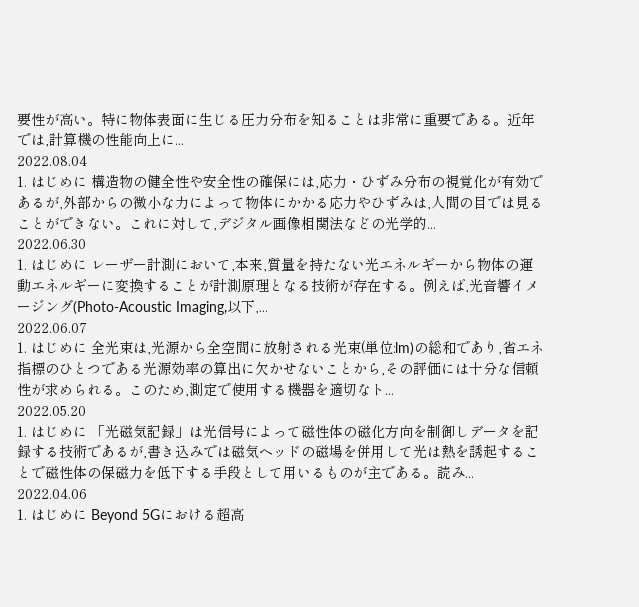要性が高い。特に物体表面に生じる圧力分布を知ることは非常に重要である。近年では,計算機の性能向上に...
2022.08.04
1. はじめに 構造物の健全性や安全性の確保には,応力・ひずみ分布の視覚化が有効であるが,外部からの微小な力によって物体にかかる応力やひずみは,人間の目では見ることができない。これに対して,デジタル画像相関法などの光学的...
2022.06.30
1. はじめに レーザー計測において,本来,質量を持たない光エネルギーから物体の運動エネルギーに変換することが計測原理となる技術が存在する。例えば,光音響イメージング(Photo-Acoustic Imaging,以下,...
2022.06.07
1. はじめに 全光束は,光源から全空間に放射される光束(単位:lm)の総和であり,省エネ指標のひとつである光源効率の算出に欠かせないことから,その評価には十分な信頼性が求められる。このため,測定で使用する機器を適切なト...
2022.05.20
1. はじめに 「光磁気記録」は光信号によって磁性体の磁化方向を制御しデータを記録する技術であるが,書き込みでは磁気ヘッドの磁場を併用して光は熱を誘起することで磁性体の保磁力を低下する手段として用いるものが主である。読み...
2022.04.06
1. はじめに Beyond 5Gにおける超高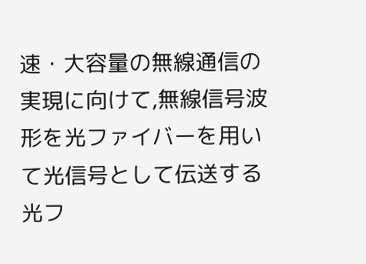速・大容量の無線通信の実現に向けて,無線信号波形を光ファイバーを用いて光信号として伝送する光フ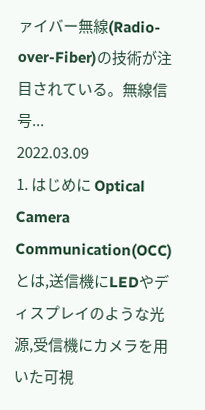ァイバー無線(Radio-over-Fiber)の技術が注目されている。無線信号...
2022.03.09
1. はじめに Optical Camera Communication(OCC)とは,送信機にLEDやディスプレイのような光源,受信機にカメラを用いた可視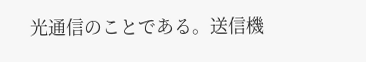光通信のことである。送信機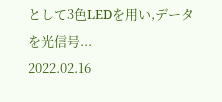として3色LEDを用い,データを光信号...
2022.02.16